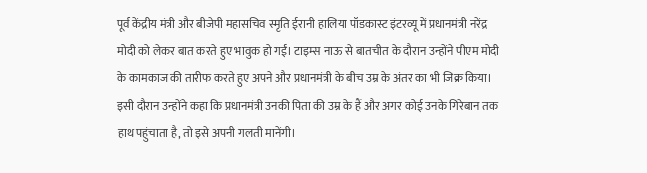पूर्व केंद्रीय मंत्री और बीजेपी महासचिव स्मृति ईरानी हालिया पॉडकास्ट इंटरव्यू में प्रधानमंत्री नरेंद्र मोदी को लेकर बात करते हुए भावुक हो गईं। टाइम्स नाऊ से बातचीत के दौरान उन्होंने पीएम मोदी के कामकाज की तारीफ करते हुए अपने और प्रधानमंत्री के बीच उम्र के अंतर का भी जिक्र किया। इसी दौरान उन्होंने कहा कि प्रधानमंत्री उनकी पिता की उम्र के हैं और अगर कोई उनके गिरेबान तक हाथ पहुंचाता है, तो इसे अपनी गलती मानेंगी।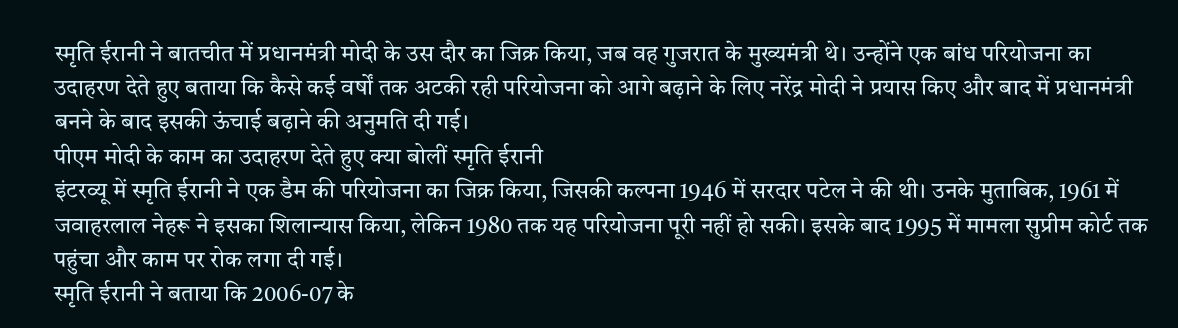स्मृति ईरानी ने बातचीत में प्रधानमंत्री मोदी के उस दौर का जिक्र किया, जब वह गुजरात के मुख्यमंत्री थे। उन्होंने एक बांध परियोजना का उदाहरण देते हुए बताया कि कैसे कई वर्षों तक अटकी रही परियोजना को आगे बढ़ाने के लिए नरेंद्र मोदी ने प्रयास किए और बाद में प्रधानमंत्री बनने के बाद इसकी ऊंचाई बढ़ाने की अनुमति दी गई।
पीएम मोदी के काम का उदाहरण देते हुए क्या बोलीं स्मृति ईरानी
इंटरव्यू में स्मृति ईरानी ने एक डैम की परियोजना का जिक्र किया, जिसकी कल्पना 1946 में सरदार पटेल ने की थी। उनके मुताबिक, 1961 में जवाहरलाल नेहरू ने इसका शिलान्यास किया, लेकिन 1980 तक यह परियोजना पूरी नहीं हो सकी। इसके बाद 1995 में मामला सुप्रीम कोर्ट तक पहुंचा और काम पर रोक लगा दी गई।
स्मृति ईरानी ने बताया कि 2006-07 के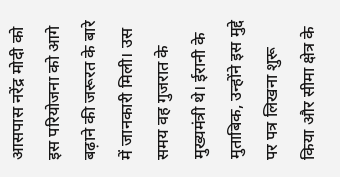आसपास नरेंद्र मोदी को इस परियोजना को आगे बढ़ाने की जरूरत के बारे में जानकारी मिली। उस समय वह गुजरात के मुख्यमंत्री थे। ईरानी के मुताबिक, उन्होंने इस मुद्दे पर पत्र लिखना शुरू किया और सीमा क्षेत्र के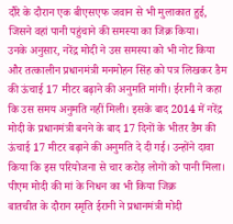दौरे के दौरान एक बीएसएफ जवान से भी मुलाकात हुई, जिसने वहां पानी पहुंचाने की समस्या का जिक्र किया।
उनके अनुसार, नरेंद्र मोदी ने उस समस्या को भी नोट किया और तत्कालीन प्रधानमंत्री मनमोहन सिंह को पत्र लिखकर डैम की ऊंचाई 17 मीटर बढ़ाने की अनुमति मांगी। ईरानी ने कहा कि उस समय अनुमति नहीं मिली। इसके बाद 2014 में नरेंद्र मोदी के प्रधानमंत्री बनने के बाद 17 दिनों के भीतर डैम की ऊंचाई 17 मीटर बढ़ाने की अनुमति दे दी गई। उन्होंने दावा किया कि इस परियोजना से चार करोड़ लोगों को पानी मिला।
पीएम मोदी की मां के निधन का भी किया जिक्र
बातचीत के दौरान स्मृति ईरानी ने प्रधानमंत्री मोदी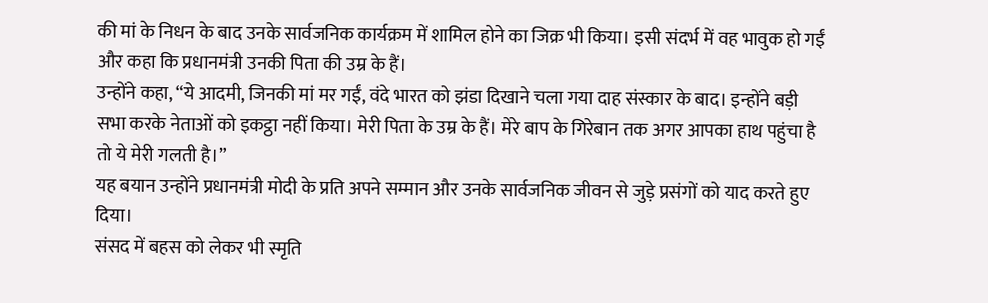की मां के निधन के बाद उनके सार्वजनिक कार्यक्रम में शामिल होने का जिक्र भी किया। इसी संदर्भ में वह भावुक हो गईं और कहा कि प्रधानमंत्री उनकी पिता की उम्र के हैं।
उन्होंने कहा, “ये आदमी, जिनकी मां मर गईं, वंदे भारत को झंडा दिखाने चला गया दाह संस्कार के बाद। इन्होंने बड़ी सभा करके नेताओं को इकट्ठा नहीं किया। मेरी पिता के उम्र के हैं। मेरे बाप के गिरेबान तक अगर आपका हाथ पहुंचा है तो ये मेरी गलती है।”
यह बयान उन्होंने प्रधानमंत्री मोदी के प्रति अपने सम्मान और उनके सार्वजनिक जीवन से जुड़े प्रसंगों को याद करते हुए दिया।
संसद में बहस को लेकर भी स्मृति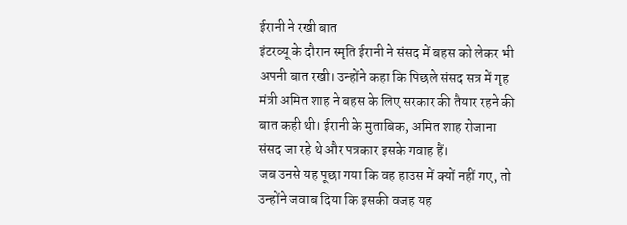ईरानी ने रखी बात
इंटरव्यू के दौरान स्मृति ईरानी ने संसद में बहस को लेकर भी अपनी बात रखी। उन्होंने कहा कि पिछले संसद सत्र में गृह मंत्री अमित शाह ने बहस के लिए सरकार की तैयार रहने की बात कही थी। ईरानी के मुताबिक, अमित शाह रोजाना संसद जा रहे थे और पत्रकार इसके गवाह हैं।
जब उनसे यह पूछा गया कि वह हाउस में क्यों नहीं गए, तो उन्होंने जवाब दिया कि इसकी वजह यह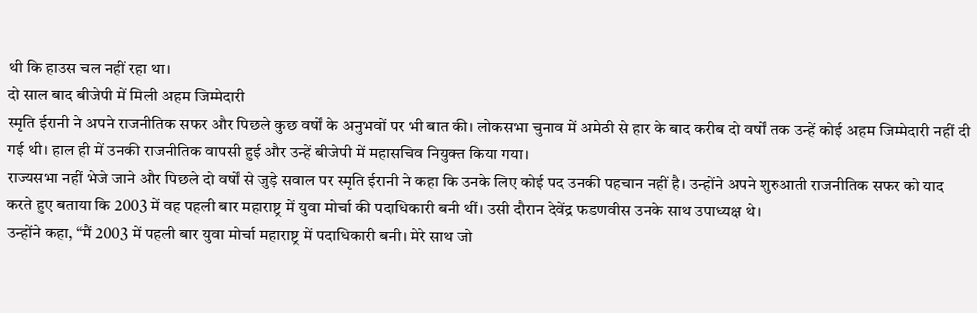थी कि हाउस चल नहीं रहा था।
दो साल बाद बीजेपी में मिली अहम जिम्मेदारी
स्मृति ईरानी ने अपने राजनीतिक सफर और पिछले कुछ वर्षों के अनुभवों पर भी बात की। लोकसभा चुनाव में अमेठी से हार के बाद करीब दो वर्षों तक उन्हें कोई अहम जिम्मेदारी नहीं दी गई थी। हाल ही में उनकी राजनीतिक वापसी हुई और उन्हें बीजेपी में महासचिव नियुक्त किया गया।
राज्यसभा नहीं भेजे जाने और पिछले दो वर्षों से जुड़े सवाल पर स्मृति ईरानी ने कहा कि उनके लिए कोई पद उनकी पहचान नहीं है। उन्होंने अपने शुरुआती राजनीतिक सफर को याद करते हुए बताया कि 2003 में वह पहली बार महाराष्ट्र में युवा मोर्चा की पदाधिकारी बनी थीं। उसी दौरान देवेंद्र फडणवीस उनके साथ उपाध्यक्ष थे।
उन्होंने कहा, “मैं 2003 में पहली बार युवा मोर्चा महाराष्ट्र में पदाधिकारी बनी। मेरे साथ जो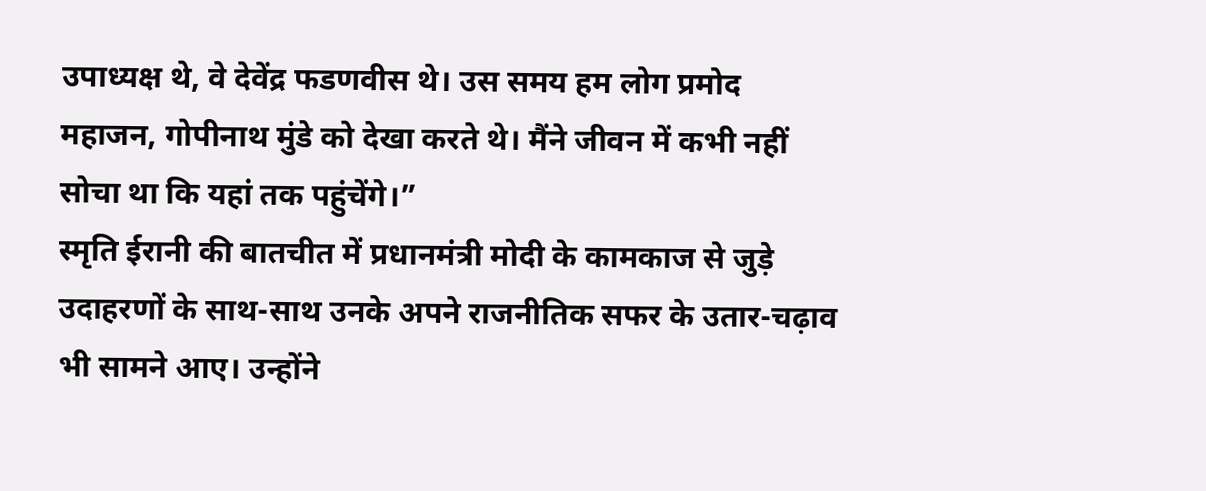उपाध्यक्ष थे, वे देवेंद्र फडणवीस थे। उस समय हम लोग प्रमोद महाजन, गोपीनाथ मुंडे को देखा करते थे। मैंने जीवन में कभी नहीं सोचा था कि यहां तक पहुंचेंगे।”
स्मृति ईरानी की बातचीत में प्रधानमंत्री मोदी के कामकाज से जुड़े उदाहरणों के साथ-साथ उनके अपने राजनीतिक सफर के उतार-चढ़ाव भी सामने आए। उन्होंने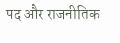पद और राजनीतिक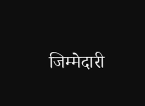जिम्मेदारी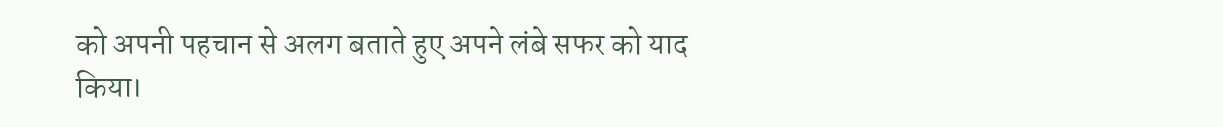को अपनी पहचान से अलग बताते हुए अपने लंबे सफर को याद किया।